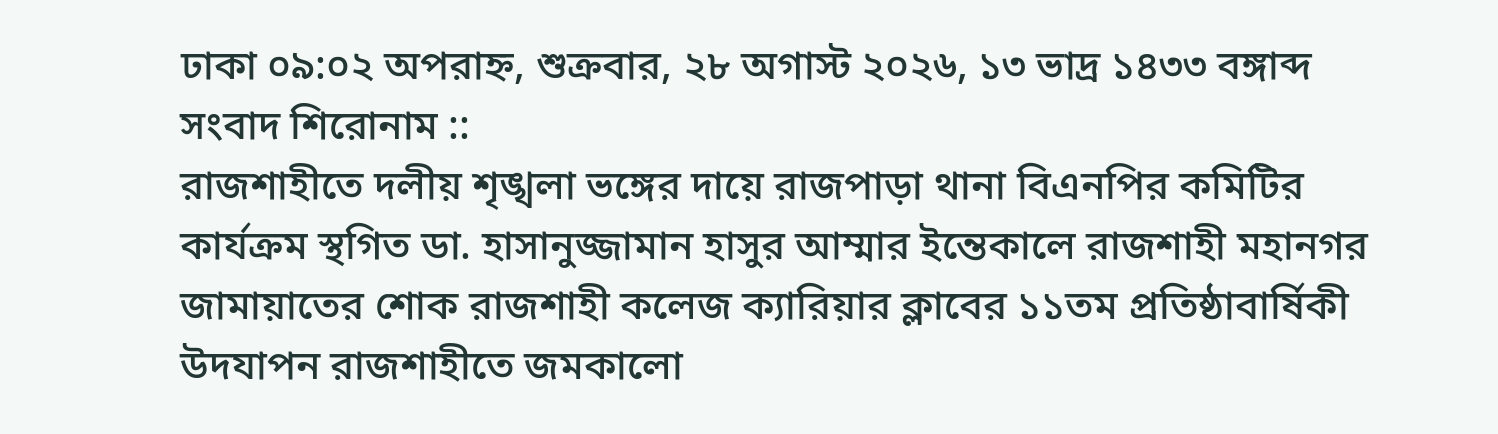ঢাকা ০৯:০২ অপরাহ্ন, শুক্রবার, ২৮ অগাস্ট ২০২৬, ১৩ ভাদ্র ১৪৩৩ বঙ্গাব্দ
সংবাদ শিরোনাম ::
রাজশাহীতে দলীয় শৃঙ্খলা ভঙ্গের দায়ে রাজপাড়া থানা বিএনপির কমিটির কার্যক্রম স্থগিত ডা. হাসানুজ্জামান হাসুর আম্মার ইন্তেকালে রাজশাহী মহানগর জামায়াতের শোক রাজশাহী কলেজ ক্যারিয়ার ক্লাবের ১১তম প্রতিষ্ঠাবার্ষিকী উদযাপন রাজশাহীতে জমকালো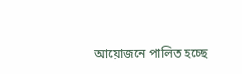আয়োজনে পালিত হচ্ছে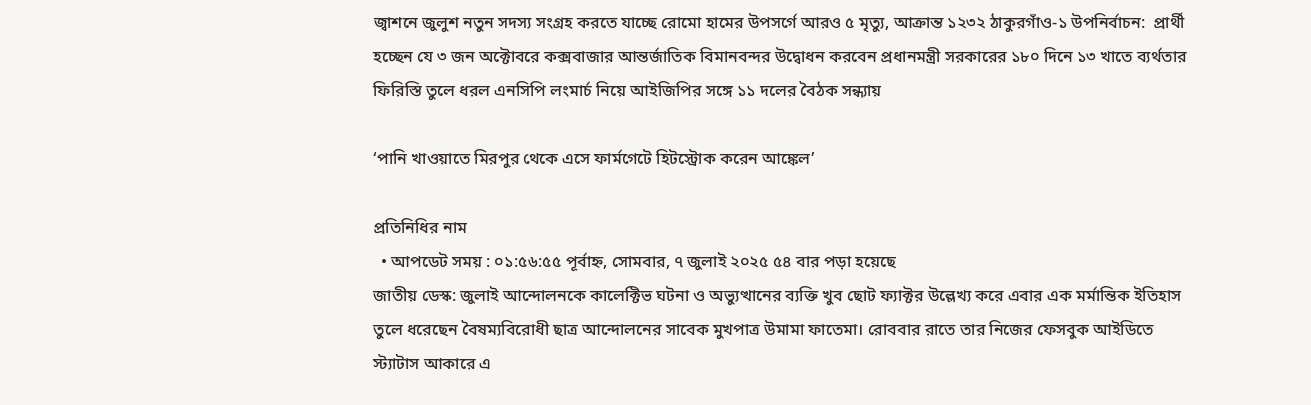জ্বাশনে জুলুশ নতুন সদস্য সংগ্রহ করতে যাচ্ছে রোমো হামের উপসর্গে আরও ৫ মৃত্যু, আক্রান্ত ১২৩২ ঠাকুরগাঁও-১ উপনির্বাচন:  প্রার্থী হচ্ছেন যে ৩ জন অক্টোবরে কক্সবাজার আন্তর্জাতিক বিমানবন্দর উদ্বোধন করবেন প্রধানমন্ত্রী সরকারের ১৮০ দিনে ১৩ খাতে ব্যর্থতার ফিরিস্তি তুলে ধরল এনসিপি লংমার্চ নিয়ে আইজিপির সঙ্গে ১১ দলের বৈঠক সন্ধ্যায়

‘পানি খাওয়াতে মিরপুর থেকে এসে ফার্মগেটে হিটস্ট্রোক করেন আঙ্কেল’

প্রতিনিধির নাম
  • আপডেট সময় : ০১:৫৬:৫৫ পূর্বাহ্ন, সোমবার, ৭ জুলাই ২০২৫ ৫৪ বার পড়া হয়েছে
জাতীয় ডেস্ক: জুলাই আন্দোলনকে কালেক্টিভ ঘটনা ও অভ্যুত্থানের ব্যক্তি খুব ছোট ফ্যাক্টর উল্লেখ্য করে এবার এক মর্মান্তিক ইতিহাস তুলে ধরেছেন বৈষম্যবিরোধী ছাত্র আন্দোলনের সাবেক মুখপাত্র উমামা ফাতেমা। রোববার রাতে তার নিজের ফেসবুক আইডিতে স্ট্যাটাস আকারে এ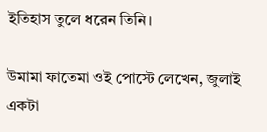ইতিহাস তুলে ধরেন তিনি।

উমামা ফাতেমা ওই পোস্টে লেখেন, জুলাই একটা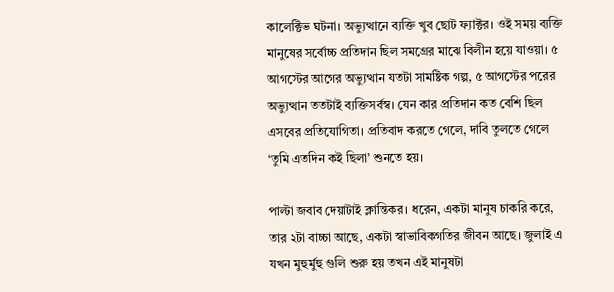কালেক্টিভ ঘটনা। অভ্যুত্থানে ব্যক্তি খুব ছোট ফ্যাক্টর। ওই সময় ব্যক্তি মানুষের সর্বোচ্চ প্রতিদান ছিল সমগ্রের মাঝে বিলীন হয়ে যাওয়া। ৫ আগস্টের আগের অভ্যুত্থান যতটা সামষ্টিক গল্প, ৫ আগস্টের পরের অভ্যুত্থান ততটাই ব্যক্তিসর্বস্ব। যেন কার প্রতিদান কত বেশি ছিল এসবের প্রতিযোগিতা। প্রতিবাদ করতে গেলে, দাবি তুলতে গেলে ‘তুমি এতদিন কই ছিলা’ শুনতে হয়।

পাল্টা জবাব দেয়াটাই ক্লান্তিকর। ধরেন, একটা মানুষ চাকরি করে, তার ২টা বাচ্চা আছে, একটা স্বাভাবিকগতির জীবন আছে। জুলাই এ যখন মুহুর্মুহু গুলি শুরু হয় তখন এই মানুষটা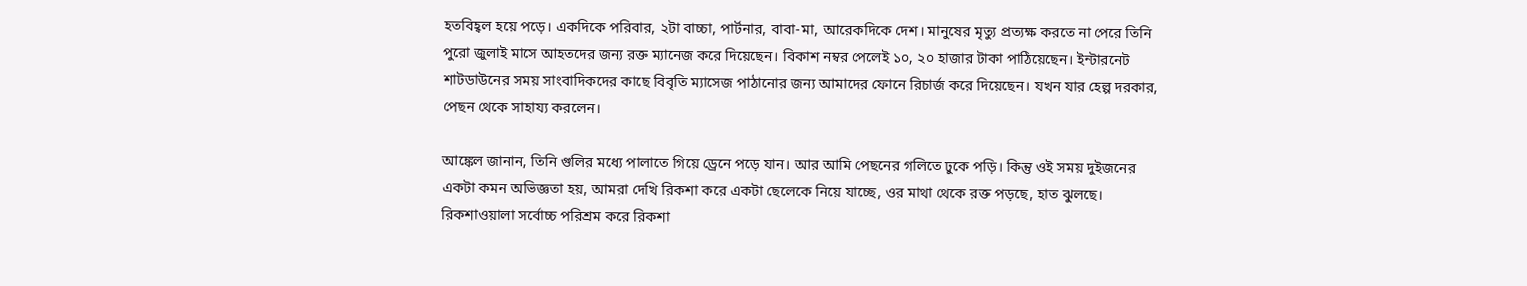হতবিহ্বল হয়ে পড়ে। একদিকে পরিবার, ২টা বাচ্চা, পার্টনার, বাবা-মা, আরেকদিকে দেশ। মানুষের মৃত্যু প্রত্যক্ষ করতে না পেরে তিনি পুরো জুলাই মাসে আহতদের জন্য রক্ত ম্যানেজ করে দিয়েছেন। বিকাশ নম্বর পেলেই ১০, ২০ হাজার টাকা পাঠিয়েছেন। ইন্টারনেট শাটডাউনের সময় সাংবাদিকদের কাছে বিবৃতি ম্যাসেজ পাঠানোর জন্য আমাদের ফোনে রিচার্জ করে দিয়েছেন। যখন যার হেল্প দরকার, পেছন থেকে সাহায্য করলেন।

আঙ্কেল জানান, তিনি গুলির মধ্যে পালাতে গিয়ে ড্রেনে পড়ে যান। আর আমি পেছনের গলিতে ঢুকে পড়ি। কিন্তু ওই সময় দুইজনের একটা কমন অভিজ্ঞতা হয়, আমরা দেখি রিকশা করে একটা ছেলেকে নিয়ে যাচ্ছে, ওর মাথা থেকে রক্ত পড়ছে, হাত ঝুলছে। রিকশাওয়ালা সর্বোচ্চ পরিশ্রম করে রিকশা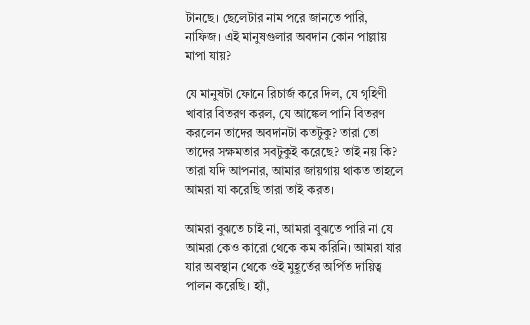টানছে। ছেলেটার নাম পরে জানতে পারি, নাফিজ। এই মানুষগুলার অবদান কোন পাল্লায় মাপা যায়?

যে মানুষটা ফোনে রিচার্জ করে দিল, যে গৃহিণী খাবার বিতরণ করল, যে আঙ্কেল পানি বিতরণ করলেন তাদের অবদানটা কতটুকু? তারা তো তাদের সক্ষমতার সবটুকুই করেছে? তাই নয় কি? তারা যদি আপনার, আমার জায়গায় থাকত তাহলে আমরা যা করেছি তারা তাই করত।

আমরা বুঝতে চাই না, আমরা বুঝতে পারি না যে আমরা কেও কারো থেকে কম করিনি। আমরা যার যার অবস্থান থেকে ওই মুহূর্তের অর্পিত দায়িত্ব পালন করেছি। হ্যাঁ,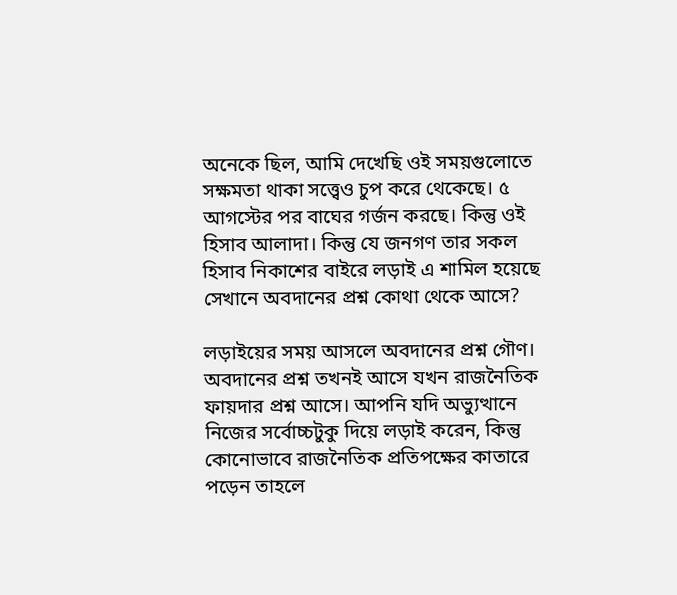অনেকে ছিল, আমি দেখেছি ওই সময়গুলোতে সক্ষমতা থাকা সত্ত্বেও চুপ করে থেকেছে। ৫ আগস্টের পর বাঘের গর্জন করছে। কিন্তু ওই হিসাব আলাদা। কিন্তু যে জনগণ তার সকল হিসাব নিকাশের বাইরে লড়াই এ শামিল হয়েছে সেখানে অবদানের প্রশ্ন কোথা থেকে আসে?

লড়াইয়ের সময় আসলে অবদানের প্রশ্ন গৌণ। অবদানের প্রশ্ন তখনই আসে যখন রাজনৈতিক ফায়দার প্রশ্ন আসে। আপনি যদি অভ্যুত্থানে নিজের সর্বোচ্চটুকু দিয়ে লড়াই করেন, কিন্তু কোনোভাবে রাজনৈতিক প্রতিপক্ষের কাতারে পড়েন তাহলে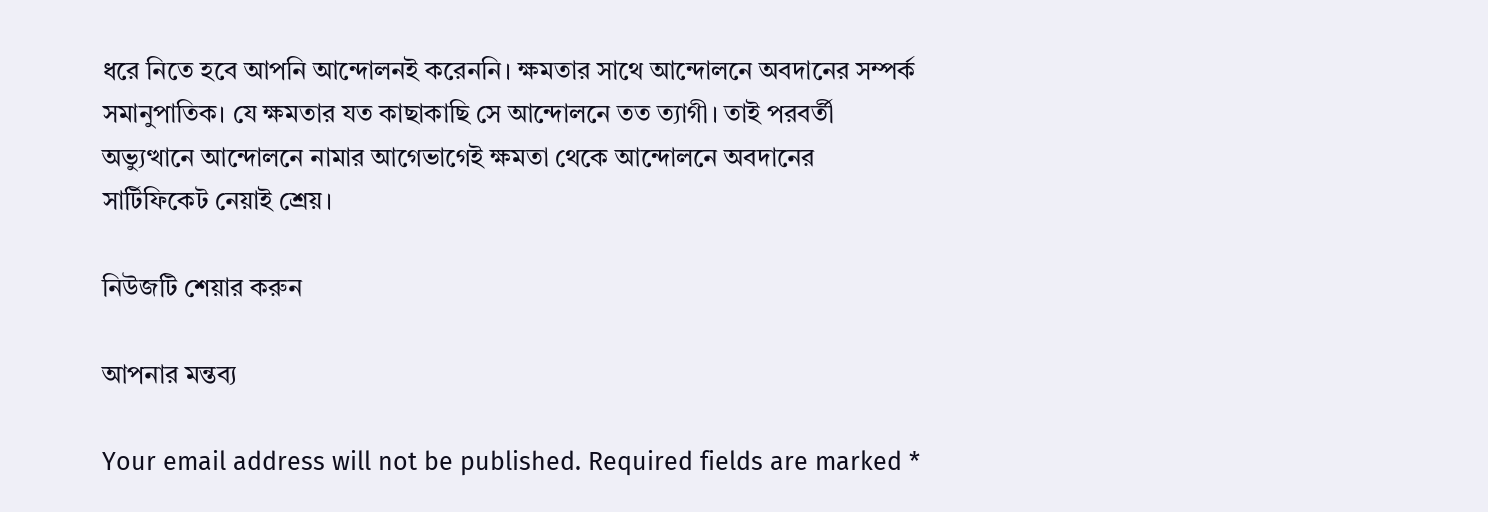ধরে নিতে হবে আপনি আন্দোলনই করেননি। ক্ষমতার সাথে আন্দোলনে অবদানের সম্পর্ক সমানুপাতিক। যে ক্ষমতার যত কাছাকাছি সে আন্দোলনে তত ত্যাগী। তাই পরবর্তী অভ্যুত্থানে আন্দোলনে নামার আগেভাগেই ক্ষমতা থেকে আন্দোলনে অবদানের সার্টিফিকেট নেয়াই শ্রেয়।

নিউজটি শেয়ার করুন

আপনার মন্তব্য

Your email address will not be published. Required fields are marked *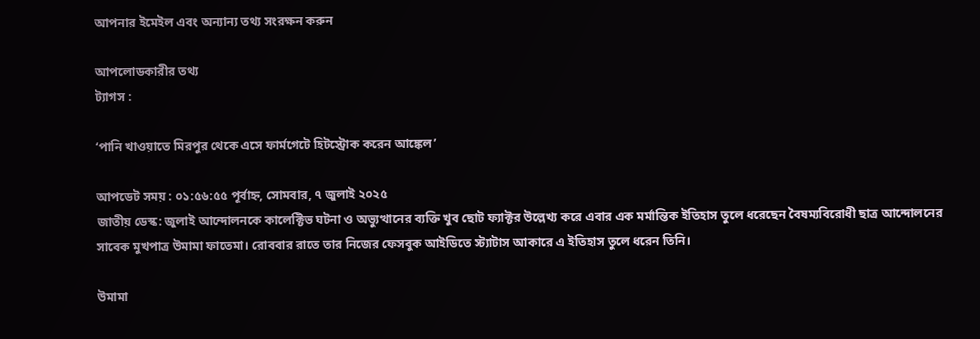আপনার ইমেইল এবং অন্যান্য তথ্য সংরক্ষন করুন

আপলোডকারীর তথ্য
ট্যাগস :

‘পানি খাওয়াতে মিরপুর থেকে এসে ফার্মগেটে হিটস্ট্রোক করেন আঙ্কেল’

আপডেট সময় : ০১:৫৬:৫৫ পূর্বাহ্ন, সোমবার, ৭ জুলাই ২০২৫
জাতীয় ডেস্ক: জুলাই আন্দোলনকে কালেক্টিভ ঘটনা ও অভ্যুত্থানের ব্যক্তি খুব ছোট ফ্যাক্টর উল্লেখ্য করে এবার এক মর্মান্তিক ইতিহাস তুলে ধরেছেন বৈষম্যবিরোধী ছাত্র আন্দোলনের সাবেক মুখপাত্র উমামা ফাতেমা। রোববার রাতে তার নিজের ফেসবুক আইডিতে স্ট্যাটাস আকারে এ ইতিহাস তুলে ধরেন তিনি।

উমামা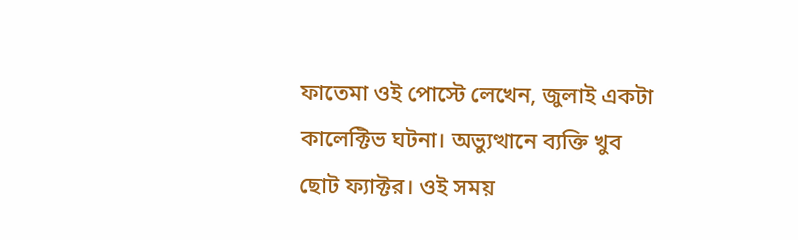ফাতেমা ওই পোস্টে লেখেন, জুলাই একটা কালেক্টিভ ঘটনা। অভ্যুত্থানে ব্যক্তি খুব ছোট ফ্যাক্টর। ওই সময়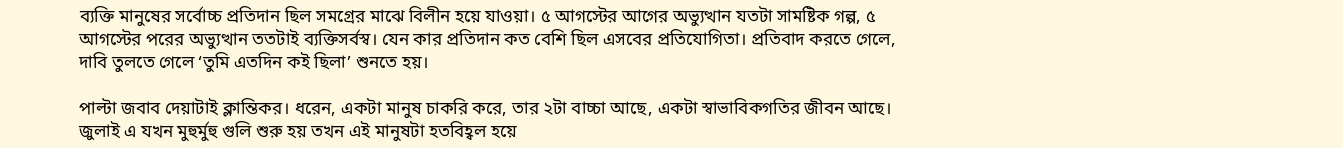ব্যক্তি মানুষের সর্বোচ্চ প্রতিদান ছিল সমগ্রের মাঝে বিলীন হয়ে যাওয়া। ৫ আগস্টের আগের অভ্যুত্থান যতটা সামষ্টিক গল্প, ৫ আগস্টের পরের অভ্যুত্থান ততটাই ব্যক্তিসর্বস্ব। যেন কার প্রতিদান কত বেশি ছিল এসবের প্রতিযোগিতা। প্রতিবাদ করতে গেলে, দাবি তুলতে গেলে ‘তুমি এতদিন কই ছিলা’ শুনতে হয়।

পাল্টা জবাব দেয়াটাই ক্লান্তিকর। ধরেন, একটা মানুষ চাকরি করে, তার ২টা বাচ্চা আছে, একটা স্বাভাবিকগতির জীবন আছে। জুলাই এ যখন মুহুর্মুহু গুলি শুরু হয় তখন এই মানুষটা হতবিহ্বল হয়ে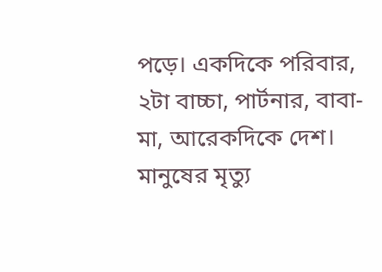পড়ে। একদিকে পরিবার, ২টা বাচ্চা, পার্টনার, বাবা-মা, আরেকদিকে দেশ। মানুষের মৃত্যু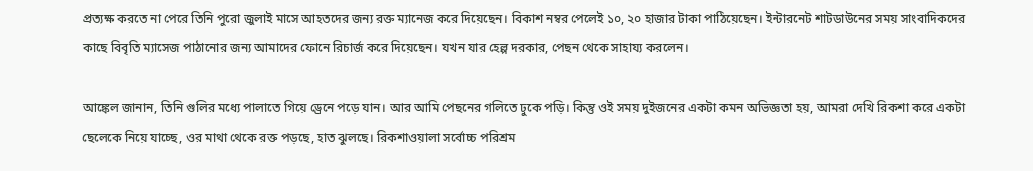প্রত্যক্ষ করতে না পেরে তিনি পুরো জুলাই মাসে আহতদের জন্য রক্ত ম্যানেজ করে দিয়েছেন। বিকাশ নম্বর পেলেই ১০, ২০ হাজার টাকা পাঠিয়েছেন। ইন্টারনেট শাটডাউনের সময় সাংবাদিকদের কাছে বিবৃতি ম্যাসেজ পাঠানোর জন্য আমাদের ফোনে রিচার্জ করে দিয়েছেন। যখন যার হেল্প দরকার, পেছন থেকে সাহায্য করলেন।

আঙ্কেল জানান, তিনি গুলির মধ্যে পালাতে গিয়ে ড্রেনে পড়ে যান। আর আমি পেছনের গলিতে ঢুকে পড়ি। কিন্তু ওই সময় দুইজনের একটা কমন অভিজ্ঞতা হয়, আমরা দেখি রিকশা করে একটা ছেলেকে নিয়ে যাচ্ছে, ওর মাথা থেকে রক্ত পড়ছে, হাত ঝুলছে। রিকশাওয়ালা সর্বোচ্চ পরিশ্রম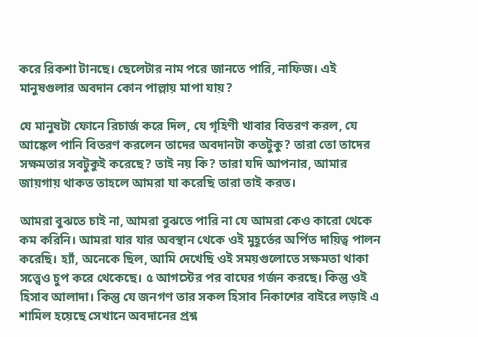করে রিকশা টানছে। ছেলেটার নাম পরে জানতে পারি, নাফিজ। এই মানুষগুলার অবদান কোন পাল্লায় মাপা যায়?

যে মানুষটা ফোনে রিচার্জ করে দিল, যে গৃহিণী খাবার বিতরণ করল, যে আঙ্কেল পানি বিতরণ করলেন তাদের অবদানটা কতটুকু? তারা তো তাদের সক্ষমতার সবটুকুই করেছে? তাই নয় কি? তারা যদি আপনার, আমার জায়গায় থাকত তাহলে আমরা যা করেছি তারা তাই করত।

আমরা বুঝতে চাই না, আমরা বুঝতে পারি না যে আমরা কেও কারো থেকে কম করিনি। আমরা যার যার অবস্থান থেকে ওই মুহূর্তের অর্পিত দায়িত্ব পালন করেছি। হ্যাঁ, অনেকে ছিল, আমি দেখেছি ওই সময়গুলোতে সক্ষমতা থাকা সত্ত্বেও চুপ করে থেকেছে। ৫ আগস্টের পর বাঘের গর্জন করছে। কিন্তু ওই হিসাব আলাদা। কিন্তু যে জনগণ তার সকল হিসাব নিকাশের বাইরে লড়াই এ শামিল হয়েছে সেখানে অবদানের প্রশ্ন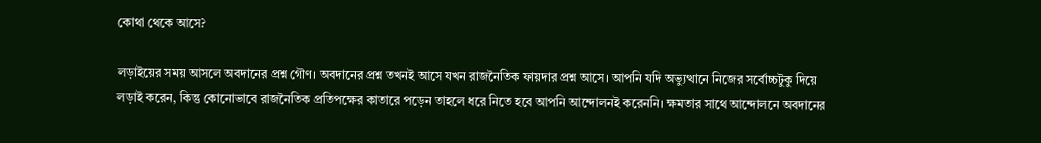কোথা থেকে আসে?

লড়াইয়ের সময় আসলে অবদানের প্রশ্ন গৌণ। অবদানের প্রশ্ন তখনই আসে যখন রাজনৈতিক ফায়দার প্রশ্ন আসে। আপনি যদি অভ্যুত্থানে নিজের সর্বোচ্চটুকু দিয়ে লড়াই করেন, কিন্তু কোনোভাবে রাজনৈতিক প্রতিপক্ষের কাতারে পড়েন তাহলে ধরে নিতে হবে আপনি আন্দোলনই করেননি। ক্ষমতার সাথে আন্দোলনে অবদানের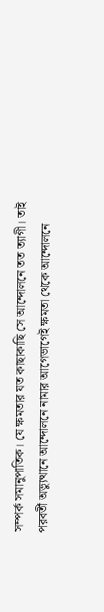সম্পর্ক সমানুপাতিক। যে ক্ষমতার যত কাছাকাছি সে আন্দোলনে তত ত্যাগী। তাই পরবর্তী অভ্যুত্থানে আন্দোলনে নামার আগেভাগেই ক্ষমতা থেকে আন্দোলনে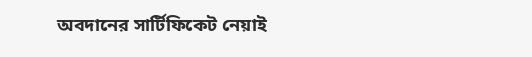অবদানের সার্টিফিকেট নেয়াই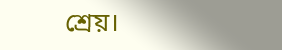শ্রেয়।